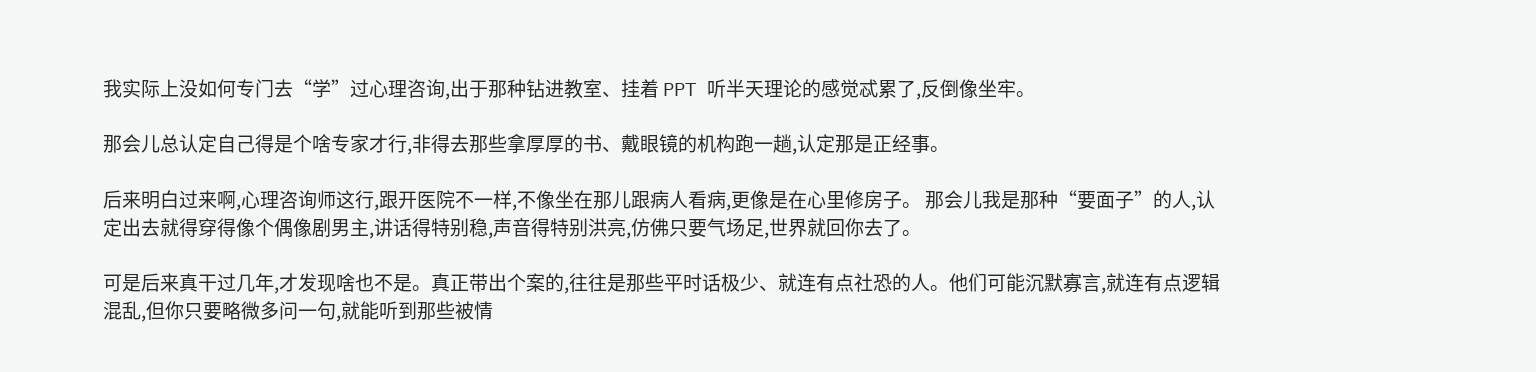我实际上没如何专门去“学”过心理咨询,出于那种钻进教室、挂着 PPT 听半天理论的感觉忒累了,反倒像坐牢。

那会儿总认定自己得是个啥专家才行,非得去那些拿厚厚的书、戴眼镜的机构跑一趟,认定那是正经事。

后来明白过来啊,心理咨询师这行,跟开医院不一样,不像坐在那儿跟病人看病,更像是在心里修房子。 那会儿我是那种“要面子”的人,认定出去就得穿得像个偶像剧男主,讲话得特别稳,声音得特别洪亮,仿佛只要气场足,世界就回你去了。

可是后来真干过几年,才发现啥也不是。真正带出个案的,往往是那些平时话极少、就连有点社恐的人。他们可能沉默寡言,就连有点逻辑混乱,但你只要略微多问一句,就能听到那些被情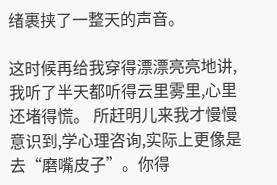绪裹挟了一整天的声音。

这时候再给我穿得漂漂亮亮地讲,我听了半天都听得云里雾里,心里还堵得慌。 所赶明儿来我才慢慢意识到,学心理咨询,实际上更像是去“磨嘴皮子”。你得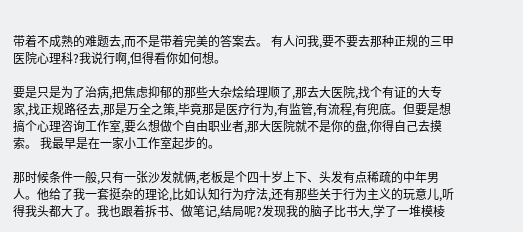带着不成熟的难题去,而不是带着完美的答案去。 有人问我,要不要去那种正规的三甲医院心理科?我说行啊,但得看你如何想。

要是只是为了治病,把焦虑抑郁的那些大杂烩给理顺了,那去大医院,找个有证的大专家,找正规路径去,那是万全之策,毕竟那是医疗行为,有监管,有流程,有兜底。但要是想搞个心理咨询工作室,要么想做个自由职业者,那大医院就不是你的盘,你得自己去摸索。 我最早是在一家小工作室起步的。

那时候条件一般,只有一张沙发就俩,老板是个四十岁上下、头发有点稀疏的中年男人。他给了我一套挺杂的理论,比如认知行为疗法,还有那些关于行为主义的玩意儿,听得我头都大了。我也跟着拆书、做笔记,结局呢?发现我的脑子比书大,学了一堆模棱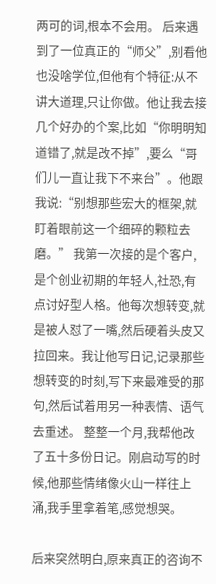两可的词,根本不会用。 后来遇到了一位真正的“师父”,别看他也没啥学位,但他有个特征:从不讲大道理,只让你做。他让我去接几个好办的个案,比如“你明明知道错了,就是改不掉”,要么“哥们儿一直让我下不来台”。他跟我说:“别想那些宏大的框架,就盯着眼前这一个细碎的颗粒去磨。” 我第一次接的是个客户,是个创业初期的年轻人,社恐,有点讨好型人格。他每次想转变,就是被人怼了一嘴,然后硬着头皮又拉回来。我让他写日记,记录那些想转变的时刻,写下来最难受的那句,然后试着用另一种表情、语气去重述。 整整一个月,我帮他改了五十多份日记。刚启动写的时候,他那些情绪像火山一样往上涌,我手里拿着笔,感觉想哭。

后来突然明白,原来真正的咨询不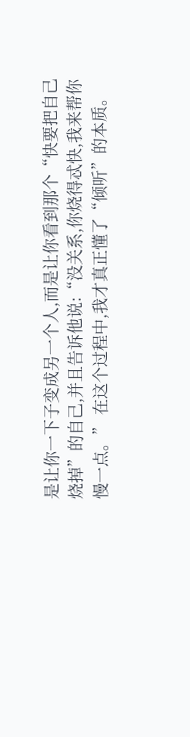是让你一下子变成另一个人,而是让你看到那个“快要把自己烧掉”的自己,并且告诉他说:“没关系,你烧得忒快,我来帮你慢一点。” 在这个过程中,我才真正懂了“倾听”的本质。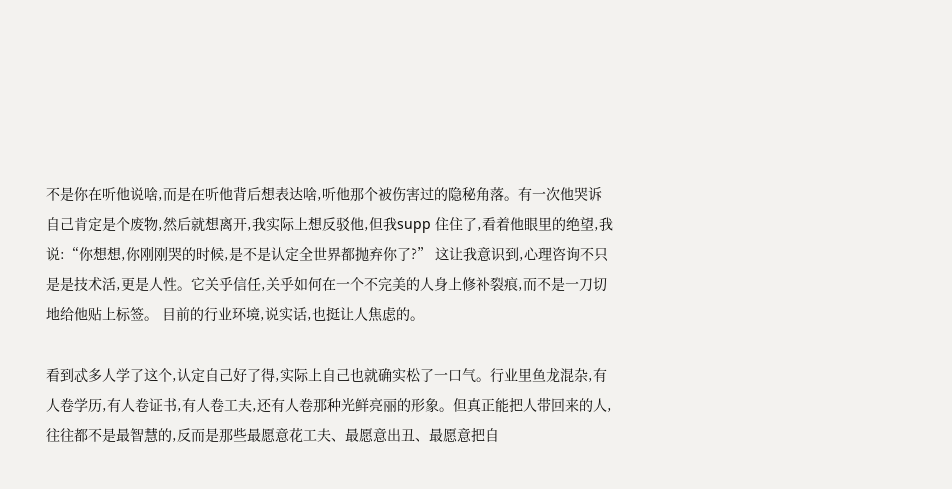不是你在听他说啥,而是在听他背后想表达啥,听他那个被伤害过的隐秘角落。有一次他哭诉自己肯定是个废物,然后就想离开,我实际上想反驳他,但我supp 住住了,看着他眼里的绝望,我说:“你想想,你刚刚哭的时候,是不是认定全世界都抛弃你了?” 这让我意识到,心理咨询不只是是技术活,更是人性。它关乎信任,关乎如何在一个不完美的人身上修补裂痕,而不是一刀切地给他贴上标签。 目前的行业环境,说实话,也挺让人焦虑的。

看到忒多人学了这个,认定自己好了得,实际上自己也就确实松了一口气。行业里鱼龙混杂,有人卷学历,有人卷证书,有人卷工夫,还有人卷那种光鲜亮丽的形象。但真正能把人带回来的人,往往都不是最智慧的,反而是那些最愿意花工夫、最愿意出丑、最愿意把自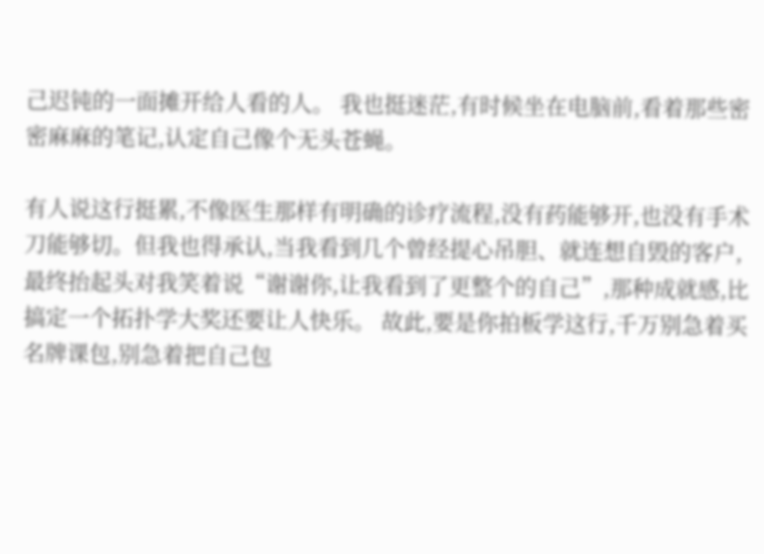己迟钝的一面摊开给人看的人。 我也挺迷茫,有时候坐在电脑前,看着那些密密麻麻的笔记,认定自己像个无头苍蝇。

有人说这行挺累,不像医生那样有明确的诊疗流程,没有药能够开,也没有手术刀能够切。但我也得承认,当我看到几个曾经提心吊胆、就连想自毁的客户,最终抬起头对我笑着说“谢谢你,让我看到了更整个的自己”,那种成就感,比搞定一个拓扑学大奖还要让人快乐。 故此,要是你拍板学这行,千万别急着买名牌课包,别急着把自己包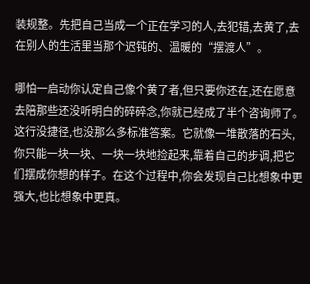装规整。先把自己当成一个正在学习的人,去犯错,去黄了,去在别人的生活里当那个迟钝的、温暖的“摆渡人”。

哪怕一启动你认定自己像个黄了者,但只要你还在,还在愿意去陪那些还没听明白的碎碎念,你就已经成了半个咨询师了。 这行没捷径,也没那么多标准答案。它就像一堆散落的石头,你只能一块一块、一块一块地捡起来,靠着自己的步调,把它们摆成你想的样子。在这个过程中,你会发现自己比想象中更强大,也比想象中更真。